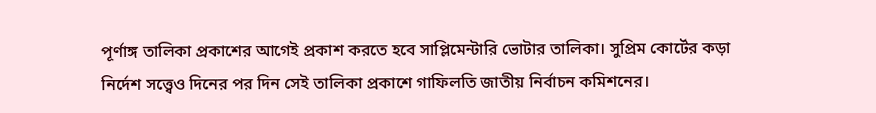পূর্ণাঙ্গ তালিকা প্রকাশের আগেই প্রকাশ করতে হবে সাপ্লিমেন্টারি ভোটার তালিকা। সুপ্রিম কোর্টের কড়া নির্দেশ সত্ত্বেও দিনের পর দিন সেই তালিকা প্রকাশে গাফিলতি জাতীয় নির্বাচন কমিশনের।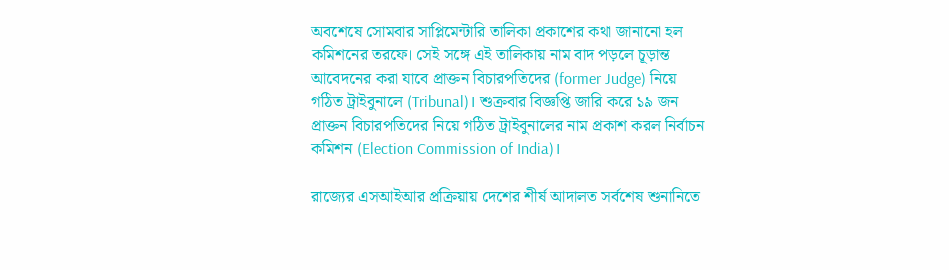অবশেষে সোমবার সাপ্লিমেন্টারি তালিকা প্রকাশের কথা জানানো হল কমিশনের তরফে। সেই সঙ্গে এই তালিকায় নাম বাদ পড়লে চূড়ান্ত আবেদনের করা যাবে প্রাক্তন বিচারপতিদের (former Judge) নিয়ে গঠিত ট্রাইবুনালে (Tribunal)। শুক্রবার বিজ্ঞপ্তি জারি করে ১৯ জন প্রাক্তন বিচারপতিদের নিয়ে গঠিত ট্রাইবুনালের নাম প্রকাশ করল নির্বাচন কমিশন (Election Commission of India)।

রাজ্যের এসআইআর প্রক্রিয়ায় দেশের শীর্ষ আদালত সর্বশেষ শুনানিতে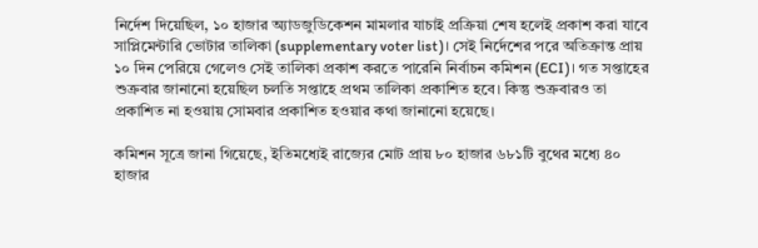নির্দেশ দিয়েছিল, ১০ হাজার অ্যাডজুডিকেশন মামলার যাচাই প্রক্রিয়া শেষ হলেই প্রকাশ করা যাবে সাপ্লিমেন্টারি ভোটার তালিকা (supplementary voter list)। সেই নির্দেশের পরে অতিক্রান্ত প্রায় ১০ দিন পেরিয়ে গেলেও সেই তালিকা প্রকাশ করতে পারেনি নির্বাচন কমিশন (ECI)। গত সপ্তাহের শুক্রবার জানানো হয়েছিল চলতি সপ্তাহে প্রথম তালিকা প্রকাশিত হবে। কিন্তু শুক্রবারও তা প্রকাশিত না হওয়ায় সোমবার প্রকাশিত হওয়ার কথা জানানো হয়েছে।

কমিশন সূত্রে জানা গিয়েছে, ইতিমধ্যেই রাজ্যের মোট প্রায় ৮০ হাজার ৬৮১টি বুথের মধ্যে ৪০ হাজার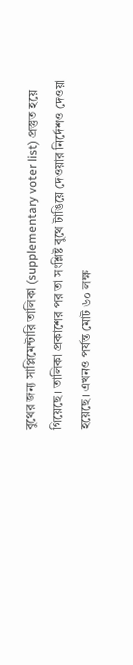বুথের জন্য সাপ্লিমেন্টারি তালিকা (supplementary voter list) প্রস্তুত হয়ে গিয়েছে। তালিকা প্রকাশের পর তা সংশ্লিষ্ট বুথে টাঙিয়ে দেওয়ার নির্দেশও দেওয়া হয়েছে। এখনও পর্যন্ত মোট ৬০ লক্ষ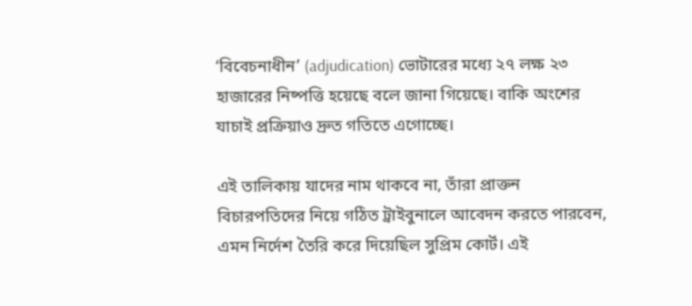‘বিবেচনাধীন’ (adjudication) ভোটারের মধ্যে ২৭ লক্ষ ২৩ হাজারের নিষ্পত্তি হয়েছে বলে জানা গিয়েছে। বাকি অংশের যাচাই প্রক্রিয়াও দ্রুত গতিতে এগোচ্ছে।

এই তালিকায় যাদের নাম থাকবে না, তাঁরা প্রাক্তন বিচারপতিদের নিয়ে গঠিত ট্রাইবুনালে আবেদন করতে পারবেন, এমন নির্দেশ তৈরি করে দিয়েছিল সুপ্রিম কোর্ট। এই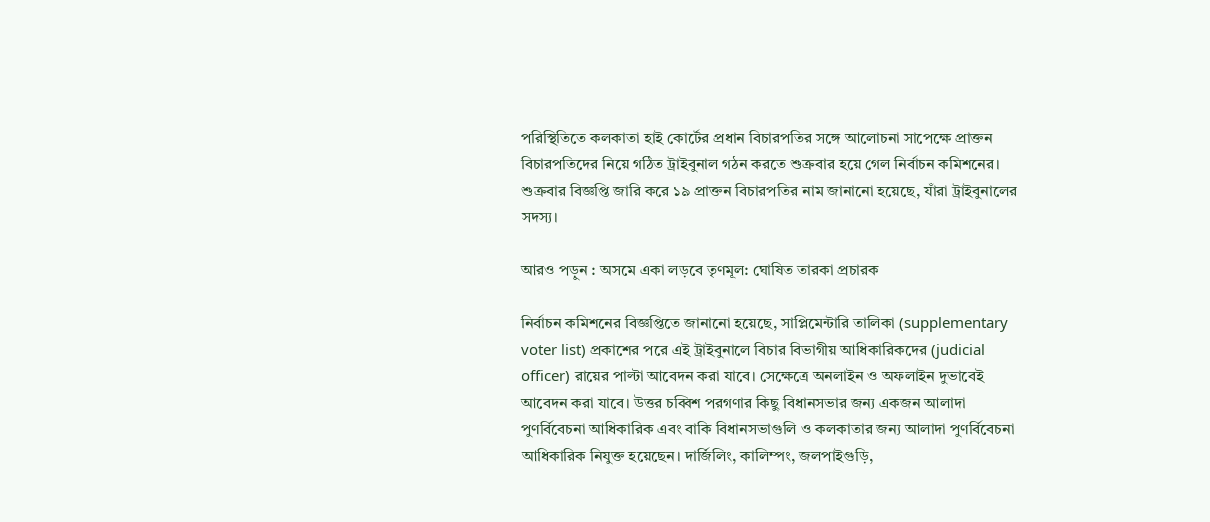পরিস্থিতিতে কলকাতা হাই কোর্টের প্রধান বিচারপতির সঙ্গে আলোচনা সাপেক্ষে প্রাক্তন বিচারপতিদের নিয়ে গঠিত ট্রাইবুনাল গঠন করতে শুক্রবার হয়ে গেল নির্বাচন কমিশনের। শুক্রবার বিজ্ঞপ্তি জারি করে ১৯ প্রাক্তন বিচারপতির নাম জানানো হয়েছে, যাঁরা ট্রাইবুনালের সদস্য।

আরও পড়ুন : অসমে একা লড়বে তৃণমূল: ঘোষিত তারকা প্রচারক

নির্বাচন কমিশনের বিজ্ঞপ্তিতে জানানো হয়েছে, সাপ্লিমেন্টারি তালিকা (supplementary voter list) প্রকাশের পরে এই ট্রাইবুনালে বিচার বিভাগীয় আধিকারিকদের (judicial officer) রায়ের পাল্টা আবেদন করা যাবে। সেক্ষেত্রে অনলাইন ও অফলাইন দুভাবেই আবেদন করা যাবে। উত্তর চব্বিশ পরগণার কিছু বিধানসভার জন্য একজন আলাদা পুণর্বিবেচনা আধিকারিক এবং বাকি বিধানসভাগুলি ও কলকাতার জন্য আলাদা পুণর্বিবেচনা আধিকারিক নিযুক্ত হয়েছেন। দার্জিলিং, কালিম্পং, জলপাইগুড়ি,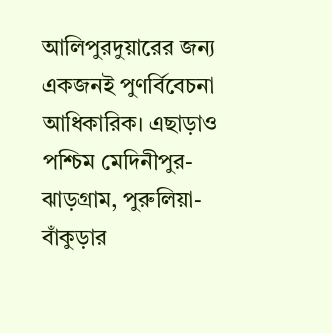আলিপুরদুয়ারের জন্য একজনই পুণর্বিবেচনা আধিকারিক। এছাড়াও পশ্চিম মেদিনীপুর-ঝাড়গ্রাম, পুরুলিয়া-বাঁকুড়ার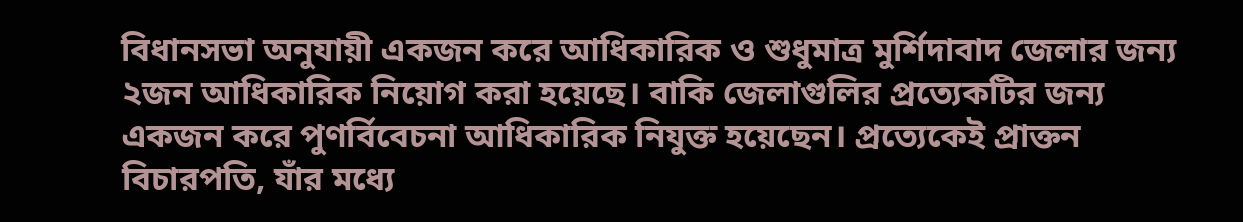বিধানসভা অনুযায়ী একজন করে আধিকারিক ও শুধুমাত্র মুর্শিদাবাদ জেলার জন্য ২জন আধিকারিক নিয়োগ করা হয়েছে। বাকি জেলাগুলির প্রত্যেকটির জন্য একজন করে পুণর্বিবেচনা আধিকারিক নিযুক্ত হয়েছেন। প্রত্যেকেই প্রাক্তন বিচারপতি, যাঁর মধ্যে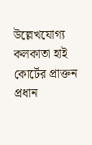উল্লেখযোগ্য কলকাতা হাই কোর্টের প্রাক্তন প্রধান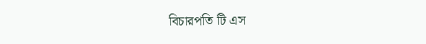বিচারপতি টি এস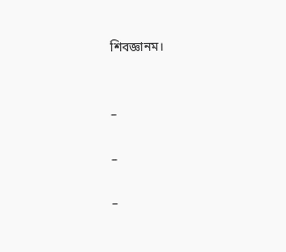শিবজ্ঞানম।


–

–

–